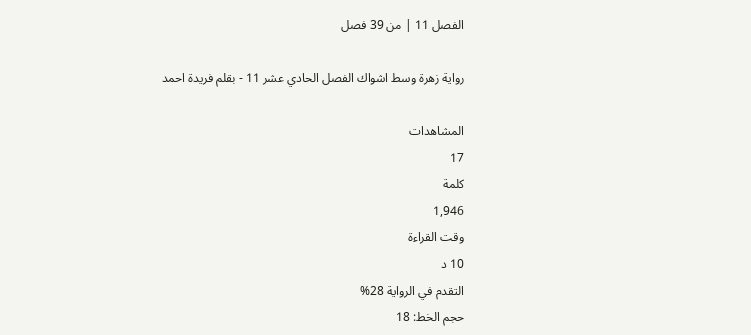الفصل 11 | من 39 فصل

رواية زهرة وسط اشواك الفصل الحادي عشر 11 - بقلم فريدة احمد

المشاهدات
17
كلمة
1,946
وقت القراءة
10 د
التقدم في الرواية 28%
حجم الخط: 18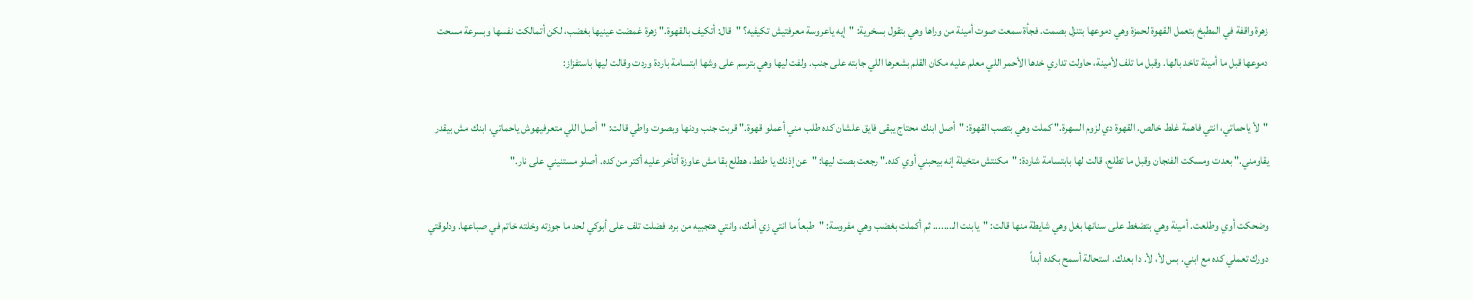زهرة واقفة في المطبخ بتعمل القهوة لحمزة وهي دموعها بتنزل بصمت. فجأة سمعت صوت أمينة من وراها وهي بتقول بسخرية: "إيه ياعروسة معرفتيش تكيفيه؟ "قال: أتكيف بالقهوة." زهرة غمضت عينيها بغضب، لكن أتمالكت نفسها وبسرعة مسحت دموعها قبل ما أمينة تاخد بالها. وقبل ما تلف لأمينة، حاولت تداري خدها الأحمر اللي معلم عليه مكان القلم بشعرها اللي جابته على جنب. ولفت ليها وهي بترسم على وشها ابتسامة باردة وردت وقالت ليها باستفزاز:

"لأ ياحماتي، انتي فاهمة غلط خالص. القهوة دي لزوم السهرة." كملت وهي بتصب القهوة: "أصل ابنك محتاج يبقى فايق علشان كده طلب مني أعملو قهوة." قربت جنب ودنها وبصوت واطي قالت: "أصل اللي متعرفيهوش ياحماتي، ابنك مش بيقدر يقاومني." بعدت ومسكت الفنجان وقبل ما تطلع، قالت لها بابتسامة شاردة: "مكنتش متخيلة إنه بيحبني أوي كده." رجعت بصت ليها: "عن إذنك يا طنط، هطلع بقا مش عاوزة أتأخر عليه أكتر من كده. أصلو مستنيني على نار."

وضحكت أوي وطلعت. أمينة وهي بتضغط على سنانها بغل وهي شايطة منها قالت: "يابنت الـ....... ثم أكملت بغضب وهي مفروسة: "طبعاً ما انتي زي أمك، وانتي هتجبيه من بره. فضلت تلف على أبوكي لحد ما جوزته وخلته خاتم في صباعها. ودلوقتي دورك تعملي كده مع ابني. بس لأ، لأ. دا بعدك. استحالة أسمح بكده أبداً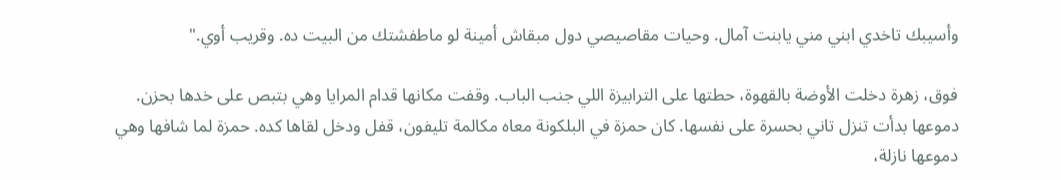وأسيبك تاخدي ابني مني يابنت آمال. وحيات مقاصيصي دول مبقاش أمينة لو ماطفشتك من البيت ده. وقريب أوي."

فوق، زهرة دخلت الأوضة بالقهوة، حطتها على الترابيزة اللي جنب الباب. وقفت مكانها قدام المرايا وهي بتبص على خدها بحزن. دموعها بدأت تنزل تاني بحسرة على نفسها. كان حمزة في البلكونة معاه مكالمة تليفون، قفل ودخل لقاها كده. حمزة لما شافها وهي دموعها نازلة،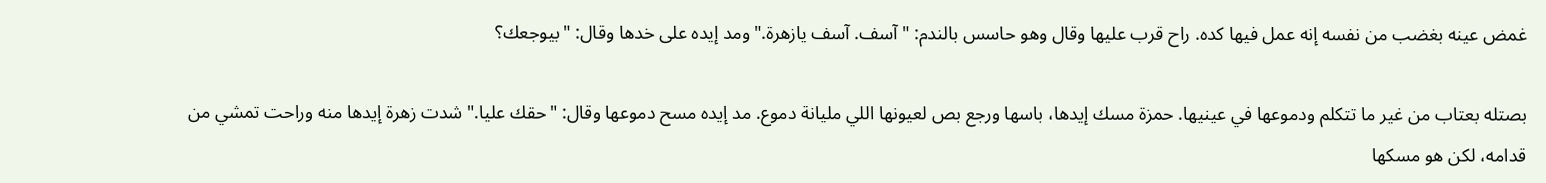غمض عينه بغضب من نفسه إنه عمل فيها كده. راح قرب عليها وقال وهو حاسس بالندم: "آسف. آسف يازهرة." ومد إيده على خدها وقال: "بيوجعك؟

بصتله بعتاب من غير ما تتكلم ودموعها في عينيها. حمزة مسك إيدها، باسها ورجع بص لعيونها اللي مليانة دموع. مد إيده مسح دموعها وقال: "حقك عليا." شدت زهرة إيدها منه وراحت تمشي من قدامه، لكن هو مسكها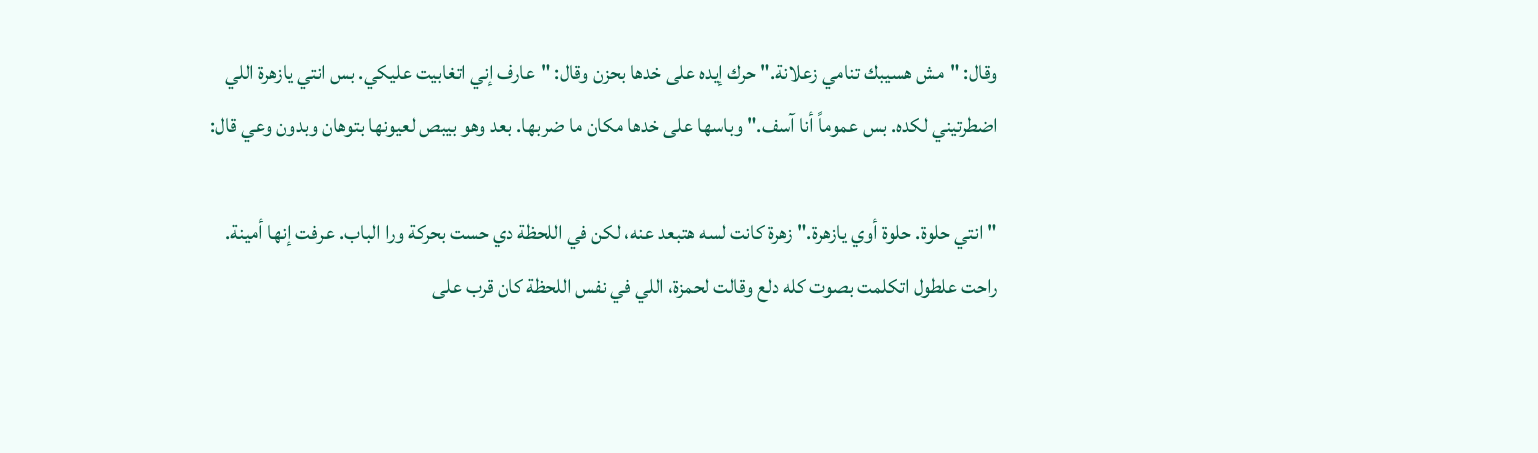وقال: "مش هسيبك تنامي زعلانة." حرك إيده على خدها بحزن وقال: "عارف إني اتغابيت عليكي. بس انتي يازهرة اللي اضطرتيني لكده. بس عموماً أنا آسف." وباسها على خدها مكان ما ضربها. بعد وهو بيبص لعيونها بتوهان وبدون وعي قال:

"انتي حلوة. حلوة أوي يازهرة." زهرة كانت لسه هتبعد عنه، لكن في اللحظة دي حست بحركة ورا الباب. عرفت إنها أمينة. راحت علطول اتكلمت بصوت كله دلع وقالت لحمزة، اللي في نفس اللحظة كان قرب على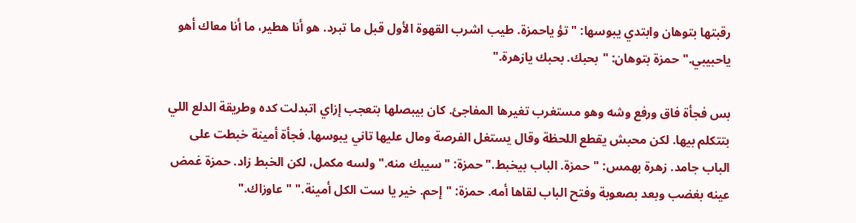رقبتها بتوهان وابتدي يبوسها: "تؤ ياحمزة. طيب اشرب القهوة الأول قبل ما تبرد. هو أنا هطير، ما أنا معاك أهو ياحبيبي." حمزة بتوهان: "بحبك. بحبك يازهرة."

بس فجأة فاق ورفع وشه وهو مستغرب تغيرها المفاجئ. كان بيبصلها بتعجب إزاي اتبدلت كده وطريقة الدلع اللي بتتكلم بيها. لكن محبش يقطع اللحظة وقال يستغل الفرصة ومال عليها تاني يبوسها. فجأة أمينة خبطت على الباب جامد. زهرة بهمس: "حمزة. الباب بيخبط." حمزة: "سيبك منه." ولسه مكمل، لكن الخبط زاد. حمزة غمض عينه بغضب وبعد بصعوبة وفتح الباب لقاها أمه. حمزة: "إحم. خير يا ست الكل أمينة." "عاوزاك."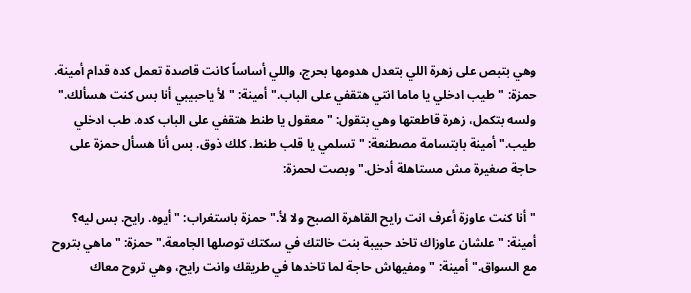وهي بتبص على زهرة اللي بتعدل هدومها بحرج، واللي أساساً كانت قاصدة تعمل كده قدام أمينة. حمزة: "طيب ادخلي يا ماما انتي هتقفي على الباب." أمينة: "لأ ياحبيبي أنا بس كنت هسألك." ولسه بتكمل، زهرة قاطعتها وهي بتقول: "معقول يا طنط هتقفي على الباب كده. طب ادخلي طيب." أمينة بابتسامة مصطنعة: "تسلمي يا قلب طنط. كلك ذوق. بس أنا هسأل حمزة على حاجة صغيرة مش مستاهلة أدخل." وبصت لحمزة:

"أنا كنت عاوزة أعرف انت رايح القاهرة الصبح ولا لأ." حمزة باستغراب: "أيوه. رايح. بس ليه؟ أمينة: "علشان عاوزاك تاخد حبيبة بنت خالتك في سكتك توصلها الجامعة." حمزة: "ماهي بتروح مع السواق." أمينة: "ومفيهاش حاجة لما تاخدها في طريقك وانت رايح، وهي تروح معاك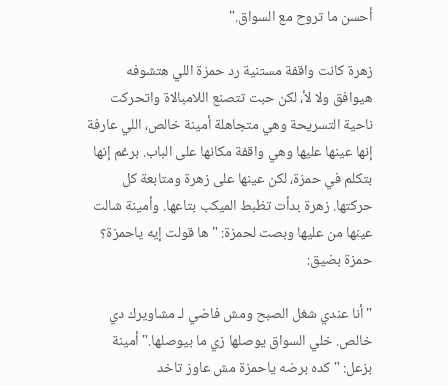أحسن ما تروح مع السواق."

زهرة كانت واقفة مستنية رد حمزة اللي هتشوفه هيوافق ولا لأ، لكن حبت تتصنع اللامبالاة واتحركت ناحية التسريحة وهي متجاهلة أمينة خالص، اللي عارفة إنها عينها عليها وهي واقفة مكانها على الباب. برغم إنها بتكلم في حمزة، لكن عينها على زهرة ومتابعة كل حركتها. زهرة بدأت تظبط الميكب بتاعها. وأمينة شالت عينها من عليها وبصت لحمزة: "ها قولت إيه ياحمزة؟ حمزة بضيق:

"أنا عندي شغل الصبح ومش فاضي لـ مشاويرك دي خالص. خلي السواق يوصلها زي ما بيوصلها." أمينة بزعل: "كده برضه ياحمزة مش عاوز تاخد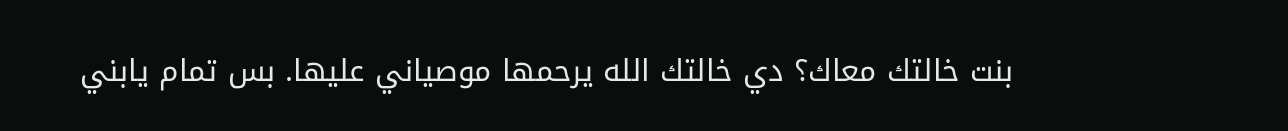بنت خالتك معاك؟ دي خالتك الله يرحمها موصياني عليها. بس تمام يابني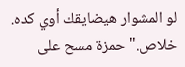لو المشوار هيضايقك أوي كده. خلاص." حمزة مسح على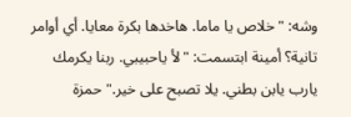وشه: "خلاص يا ماما. هاخدها بكرة معايا. أي أوامر تانية؟ أمينة ابتسمت: "لأ ياحبيبي. ربنا يكرمك يارب يابن بطني. يلا تصبح على خير." حمزة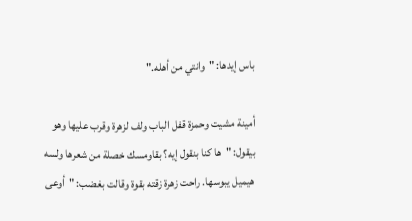باس إيدها: "وانتي من أهله."

أمينة مشيت وحمزة قفل الباب ولف لزهرة وقرب عليها وهو بيقول: "ها كنا بنقول إيه؟ بقاومسك خصلة من شعرها ولسه هيميل يبوسها. راحت زهرة زقته بقوة وقالت بغضب: "أوعى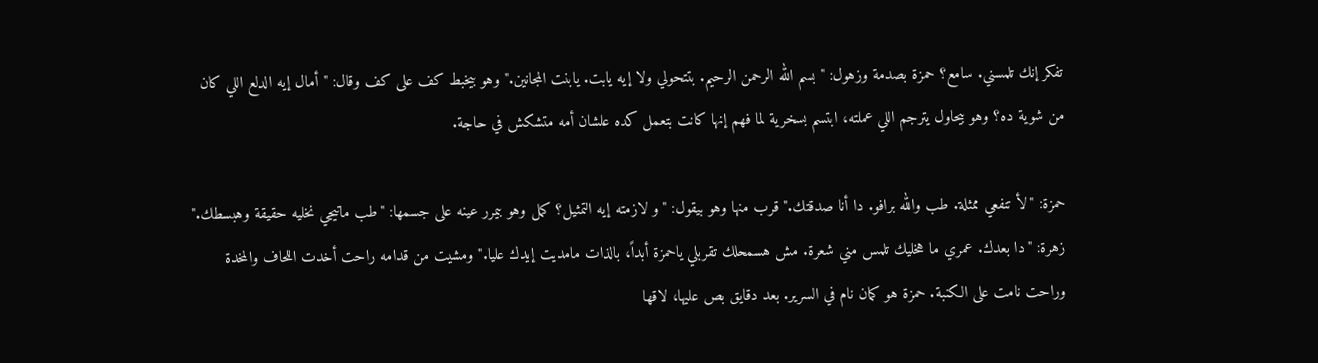تفكر إنك تلمسني. سامع؟ حمزة بصدمة وزهول: "بسم الله الرحمن الرحيم. بتتحولي ولا إيه يابت. يابنت المجانين." وهو بيخبط كف على كف وقال: "أمال إيه الدلع اللي كان من شوية ده؟ وهو بيحاول يترجم اللي عملته، ابتسم بسخرية لما فهم إنها كانت بتعمل كده علشان أمه متشكش في حاجة.

حمزة: "لأ تنفعي ممثلة. طب والله برافو. دا أنا صدقتك." قرب منها وهو بيقول: "و لازمته إيه التمثيل؟ كمل وهو بيمرر عينه على جسمها: "طب ماتيجي نخليه حقيقة وهبسطك." زهرة: "دا بعدك. عمري ما هخليك تلمس مني شعرة. مش هسمحلك تقربلي ياحمزة أبداً، بالذات مامديت إيدك عليا." ومشيت من قدامه راحت أخدت اللحاف والمخدة وراحت نامت على الكنبة. حمزة هو كمان نام في السرير. بعد دقايق بص عليها، لاقها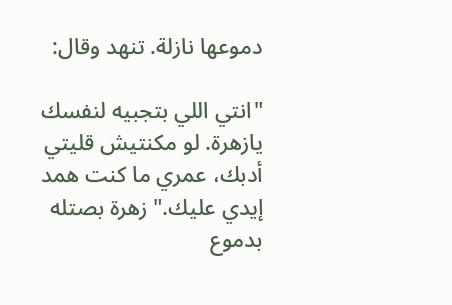دموعها نازلة. تنهد وقال:

"انتي اللي بتجبيه لنفسك يازهرة. لو مكنتيش قليتي أدبك، عمري ما كنت همد إيدي عليك." زهرة بصتله بدموع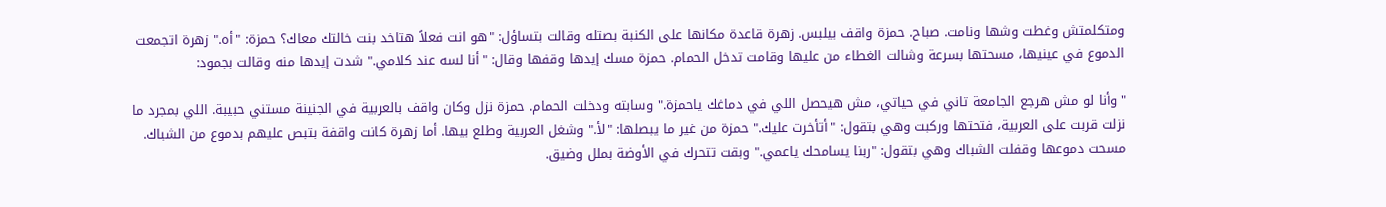ومتكلمتش وغطت وشها ونامت. صباح. حمزة واقف بيلبس. زهرة قاعدة مكانها على الكنبة بصتله وقالت بتساؤل: "هو انت فعلاً هتاخد بنت خالتك معاك؟ حمزة: "أه." زهرة اتجمعت الدموع في عينيها، مسحتها بسرعة وشالت الغطاء من عليها وقامت تدخل الحمام. حمزة مسك إيدها وقفها وقال: "أنا لسه عند كلامي." شدت إيدها منه وقالت بجمود:

"وأنا لو مش هرجع الجامعة تاني في حياتي، مش هيحصل اللي في دماغك ياحمزة." وسابته ودخلت الحمام. حمزة نزل وكان واقف بالعربية في الجنينة مستني حبيبة. اللي بمجرد ما نزلت قربت على العربية، فتحتها وركبت وهي بتقول: "أتأخرت عليك." حمزة من غير ما يبصلها: "لأ." وشغل العربية وطلع بيها. أما زهرة كانت واقفة بتبص عليهم بدموع من الشباك. مسحت دموعها وقفلت الشباك وهي بتقول: "ربنا يسامحك ياعمي." وبقت تتحرك في الأوضة بملل وضيق.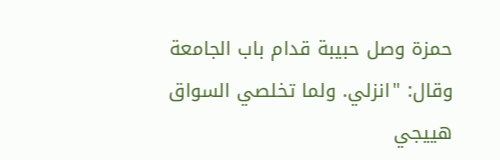حمزة وصل حبيبة قدام باب الجامعة وقال: "انزلي. ولما تخلصي السواق هييجي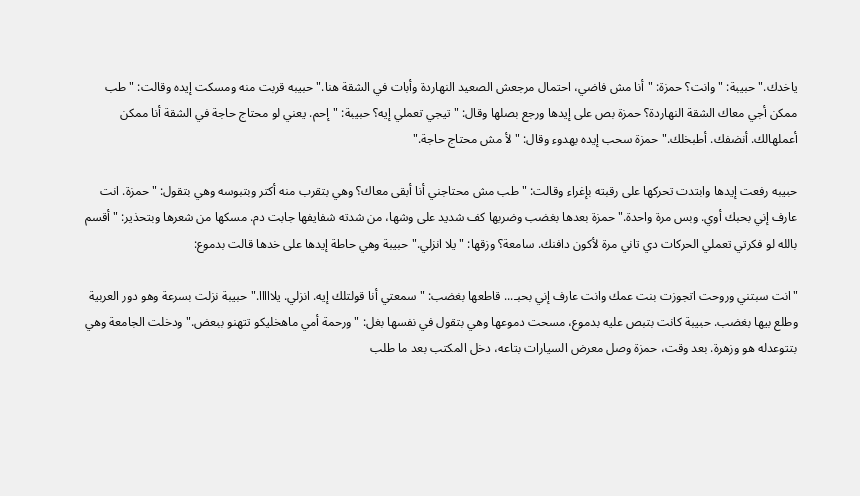ياخدك." حبيبة: "وانت؟ حمزة: "أنا مش فاضي، احتمال مرجعش الصعيد النهاردة وأبات في الشقة هنا." حبيبه قربت منه ومسكت إيده وقالت: "طب ممكن أجي معاك الشقة النهاردة؟ حمزة بص على إيدها ورجع بصلها وقال: "تيجي تعملي إيه؟ حبيبة: "إحم. يعني لو محتاج حاجة في الشقة أنا ممكن أعملهالك. أنضفك. أطبخلك." حمزة سحب إيده بهدوء وقال: "لأ مش محتاج حاجة."

حبيبه رفعت إيدها وابتدت تحركها على رقبته بإغراء وقالت: "طب مش محتاجني أنا أبقى معاك؟ وهي بتقرب منه أكتر وبتبوسه وهي بتقول: "حمزة. انت عارف إني بحبك أوي. وبس مرة واحدة." حمزة بعدها بغضب وضربها كف شديد على وشها، من شدته شفايفها جابت دم. مسكها من شعرها وبتحذير: "أقسم بالله لو فكرتي تعملي الحركات دي تاني مرة لأكون دافنك. سامعة؟ وزقها: "يلا انزلي." حبيبة وهي حاطة إيدها على خدها قالت بدموع:

"انت سبتني وروحت اتجوزت بنت عمك وانت عارف إني بحبـ... قاطعها بغضب: "سمعتي أنا قولتلك إيه. انزلي. يلااااا." حبيبة نزلت بسرعة وهو دور العربية وطلع بيها بغضب. حبيبة كانت بتبص عليه بدموع، مسحت دموعها وهي بتقول في نفسها بغل: "ورحمة أمي ماهخليكو تتهنو ببعض." ودخلت الجامعة وهي بتتوعدله هو وزهرة. بعد وقت، حمزة وصل معرض السيارات بتاعه، دخل المكتب بعد ما طلب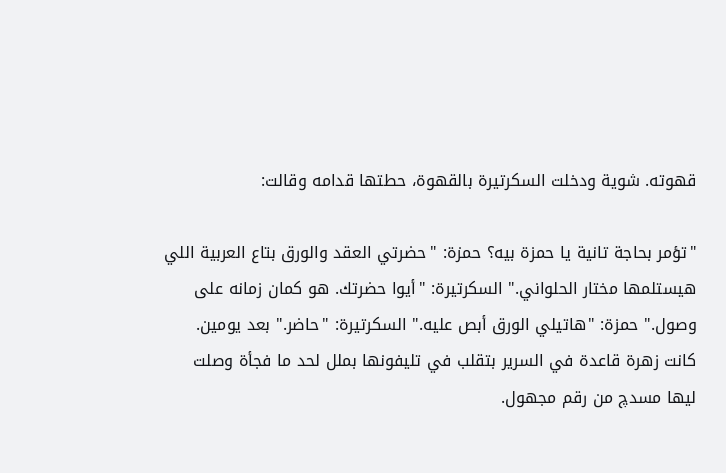قهوته. شوية ودخلت السكرتيرة بالقهوة، حطتها قدامه وقالت:

"تؤمر بحاجة تانية يا حمزة بيه؟ حمزة: "حضرتي العقد والورق بتاع العربية اللي هيستلمها مختار الحلواني." السكرتيرة: "أيوا حضرتك. هو كمان زمانه على وصول." حمزة: "هاتيلي الورق أبص عليه." السكرتيرة: "حاضر." بعد يومين. كانت زهرة قاعدة في السرير بتقلب في تليفونها بملل لحد ما فجأة وصلت ليها مسدچ من رقم مجهول.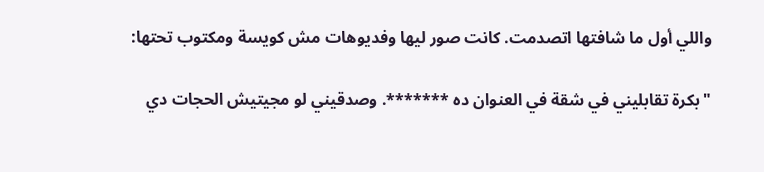واللي أول ما شافتها اتصدمت. كانت صور ليها وفديوهات مش كويسة ومكتوب تحتها:

"بكرة تقابليني في شقة في العنوان ده *******. وصدقيني لو مجيتيش الحجات دي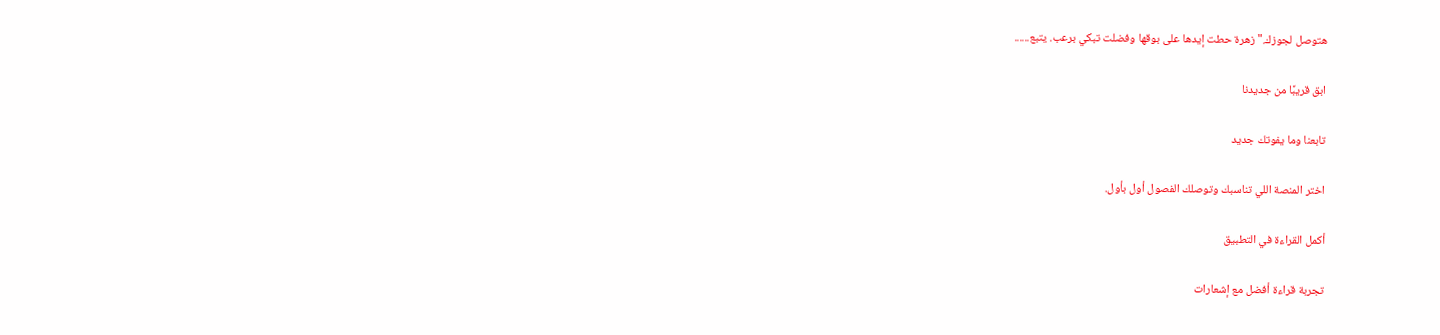هتوصل لجوزك." زهرة حطت إيدها على بوقها وفضلت تبكي برعب. يتبع......

ابق قريبًا من جديدنا

تابعنا وما يفوتك جديد

اختر المنصة اللي تناسبك وتوصلك الفصول أول بأول.

أكمل القراءة في التطبيق

تجربة قراءة أفضل مع إشعارات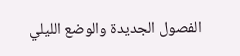الفصول الجديدة والوضع الليلي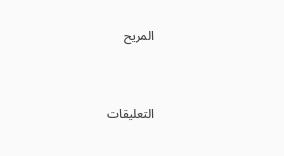المريح



التعليقات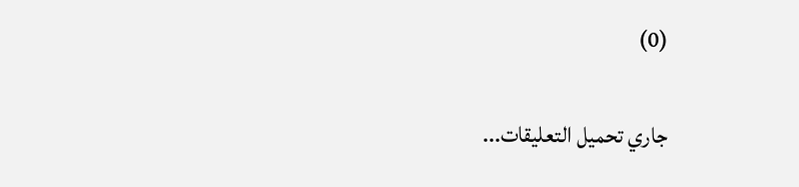(0)

جاري تحميل التعليقات...